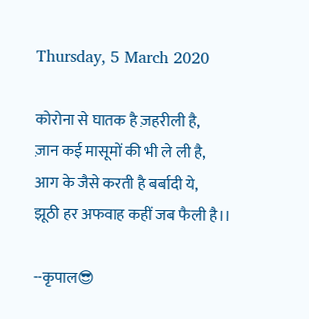Thursday, 5 March 2020

कोरोना से घातक है ज़हरीली है,
ज़ान कई मासूमों की भी ले ली है,
आग के जैसे करती है बर्बादी ये,
झूठी हर अफवाह कहीं जब फैली है।।

--कृपाल😎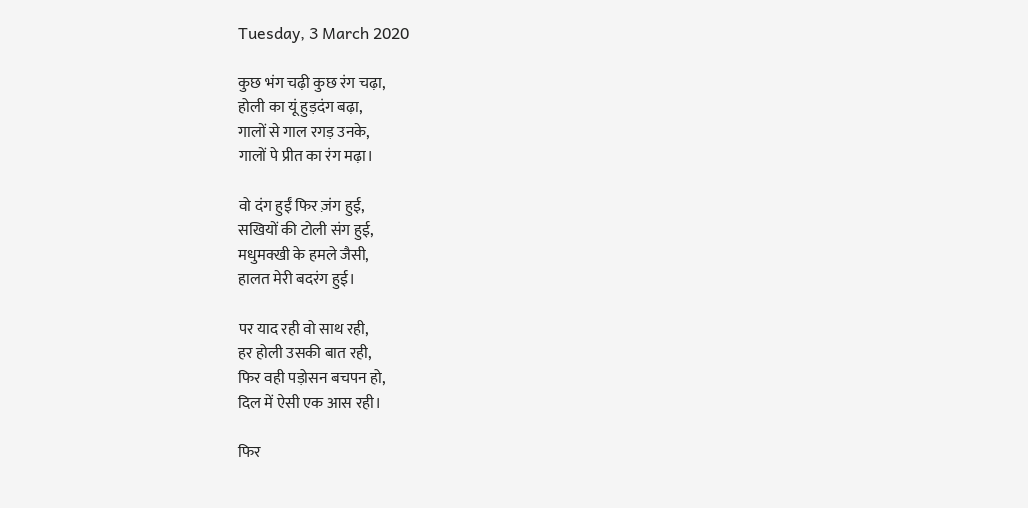Tuesday, 3 March 2020

कुछ भंग चढ़ी कुछ रंग चढ़ा,
होली का यूं हुड़दंग बढ़ा,
गालों से गाल रगड़ उनके,
गालों पे प्रीत का रंग मढ़ा।

वो दंग हुईं फिर ज़ंग हुई,
सखियों की टोली संग हुई,
मधुमक्खी के हमले जैसी,
हालत मेरी बदरंग हुई।

पर याद रही वो साथ रही,
हर होली उसकी बात रही,
फिर वही पड़ोसन बचपन हो,
दिल में ऐसी एक आस रही।

फिर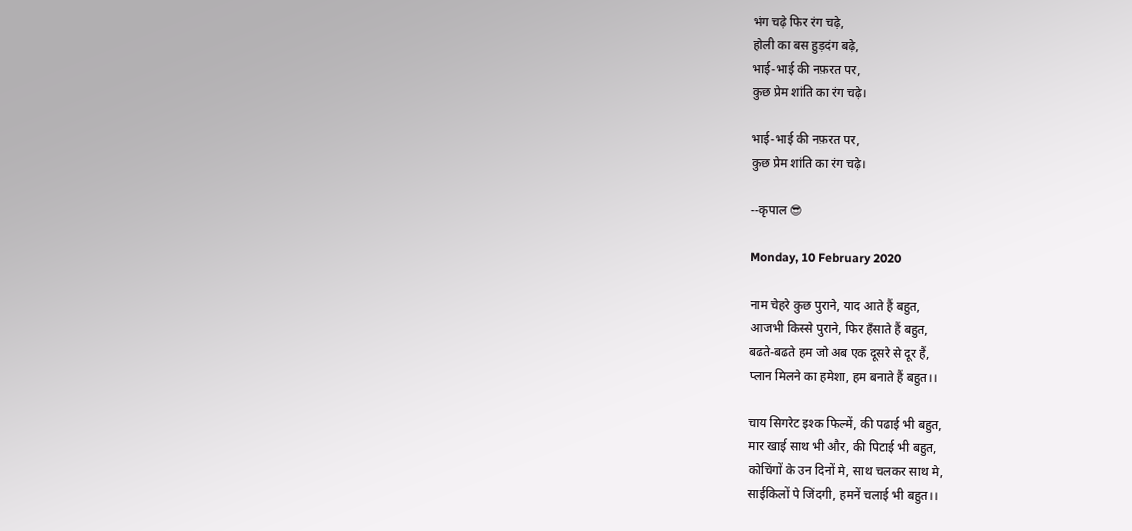भंग चढ़े फिर रंग चढ़े,
होली का बस हुड़दंग बढ़े,
भाई-भाई की नफ़रत पर,
कुछ प्रेम शांति का रंग चढ़े।

भाई-भाई की नफ़रत पर,
कुछ प्रेम शांति का रंग चढ़े।

--कृपाल 😎

Monday, 10 February 2020

नाम चेहरे कुछ पुराने, याद आते हैं बहुत,
आजभी किस्से पुराने, फिर हँसाते हैं बहुत,
बढते-बढते हम जो अब एक दूसरे से दूर हैं,
प्लान मिलने का हमेशा, हम बनाते हैं बहुत।।

चाय सिगरेट इश्क फिल्में, की पढाई भी बहुत,
मार खाई साथ भी और, की पिटाई भी बहुत,
कोचिंगों के उन दिनों मे, साथ चलकर साथ मे,
साईकिलों पे जिंदगी, हमनें चलाई भी बहुत।।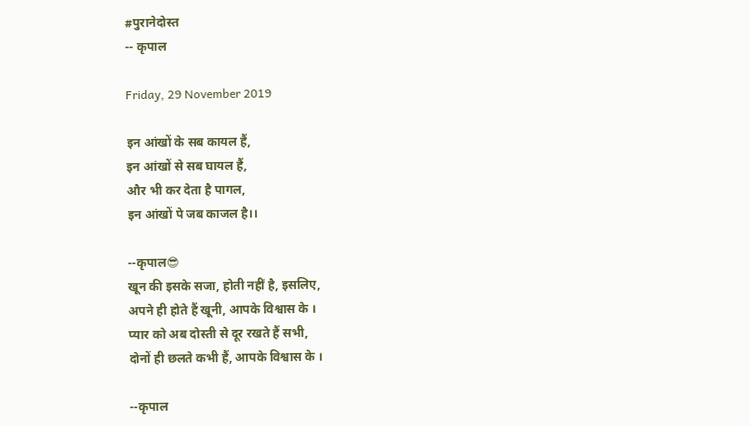#पुरानेदोस्त
-- कृपाल

Friday, 29 November 2019

इन आंखों के सब कायल हैं,
इन आंखों से सब घायल हैं,
और भी कर देता है पागल,
इन आंखों पे जब काजल है।।

--कृपाल😎
खून की इसके सजा, होती नहीं है, इसलिए,
अपने ही होते हैं खूनी, आपके विश्वास के ।
प्यार को अब दोस्ती से दूर रखते हैं सभी,
दोनों ही छलते कभी हैं, आपके विश्वास के ।

--कृपाल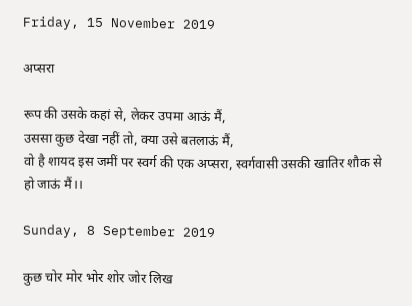Friday, 15 November 2019

अप्सरा

रूप की उसके कहां से, लेकर उपमा आऊं मैं,
उससा कुछ देखा नहीं तो, क्या उसे बतलाऊं मैं,
वो है शायद इस जमीं पर स्वर्ग की एक अप्सरा, स्वर्गवासी उसकी खातिर शौक से हो जाऊं मैं।।

Sunday, 8 September 2019

कुछ चोर मोर भोर शोर जोर लिख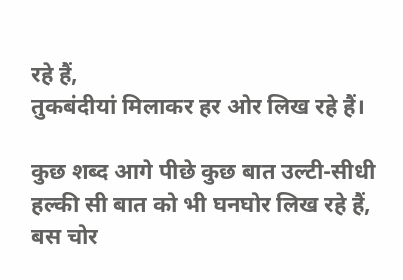रहे हैं,
तुकबंदीयां मिलाकर हर ओर लिख रहे हैं।

कुछ शब्द आगे पीछे कुछ बात उल्टी-सीधी
हल्की सी बात को भी घनघोर लिख रहे हैं,
बस चोर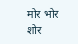मोर भोर शोर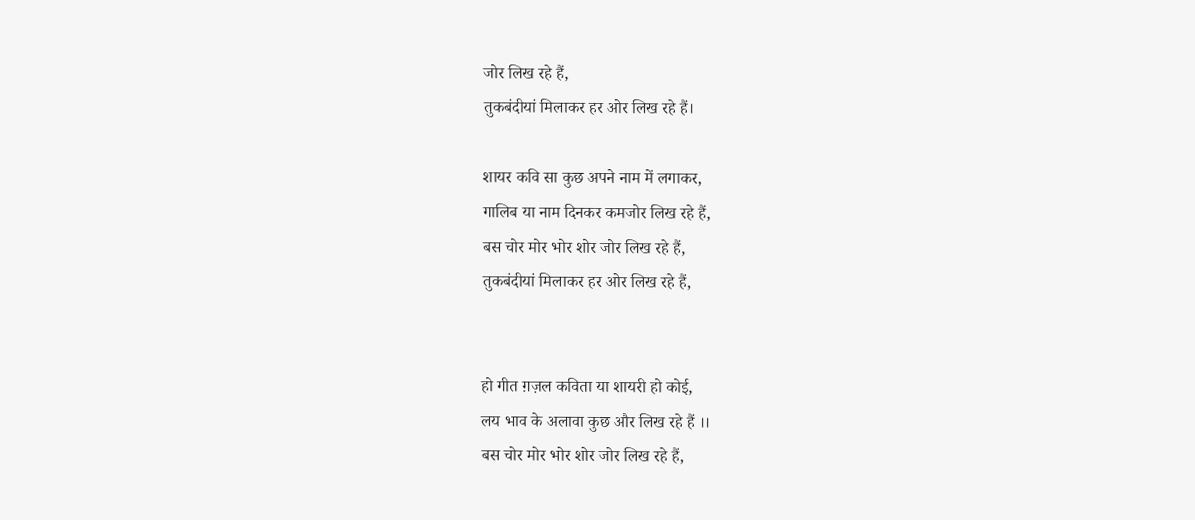जोर लिख रहे हैं,
तुकबंदीयां मिलाकर हर ओर लिख रहे हैं।

शायर कवि सा कुछ अपने नाम में लगाकर,
गालिब या नाम दिनकर कमजोर लिख रहे हैं,
बस चोर मोर भोर शोर जोर लिख रहे हैं,
तुकबंदीयां मिलाकर हर ओर लिख रहे हैं,


हो गीत ग़ज़ल कविता या शायरी हो कोई,
लय भाव के अलावा कुछ और लिख रहे हैं ।।
बस चोर मोर भोर शोर जोर लिख रहे हैं,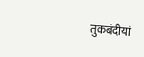तुकबंदीयां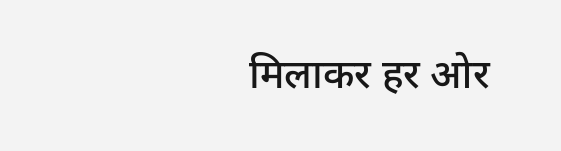मिलाकर हर ओर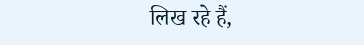लिख रहे हैं,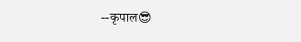--कृपाल😎